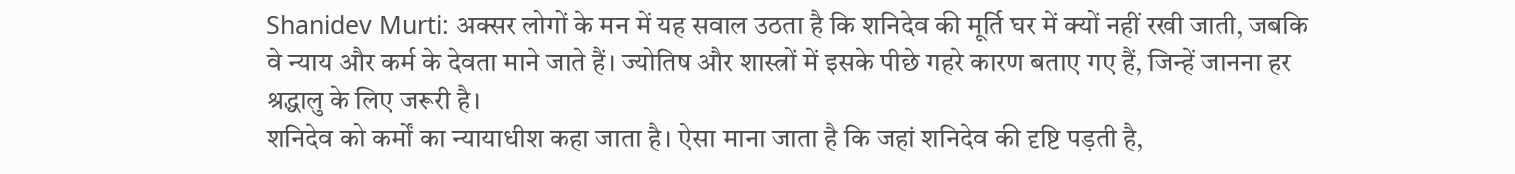Shanidev Murti: अक्सर लोगों के मन में यह सवाल उठता है कि शनिदेव की मूर्ति घर में क्यों नहीं रखी जाती, जबकि वे न्याय और कर्म के देवता माने जाते हैं। ज्योतिष और शास्त्रों में इसके पीछे गहरे कारण बताए गए हैं, जिन्हें जानना हर श्रद्धालु के लिए जरूरी है।
शनिदेव को कर्मों का न्यायाधीश कहा जाता है। ऐसा माना जाता है कि जहां शनिदेव की दृष्टि पड़ती है,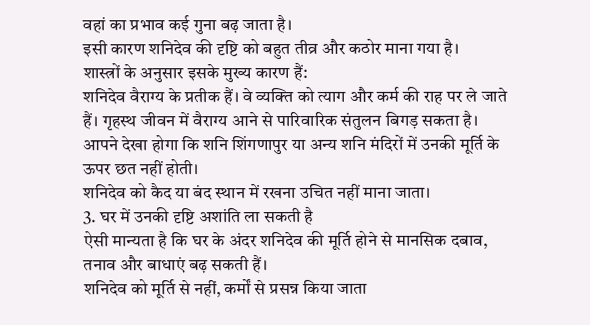वहां का प्रभाव कई गुना बढ़ जाता है।
इसी कारण शनिदेव की दृष्टि को बहुत तीव्र और कठोर माना गया है।
शास्त्रों के अनुसार इसके मुख्य कारण हैं:
शनिदेव वैराग्य के प्रतीक हैं। वे व्यक्ति को त्याग और कर्म की राह पर ले जाते हैं। गृहस्थ जीवन में वैराग्य आने से पारिवारिक संतुलन बिगड़ सकता है।
आपने देखा होगा कि शनि शिंगणापुर या अन्य शनि मंदिरों में उनकी मूर्ति के ऊपर छत नहीं होती।
शनिदेव को कैद या बंद स्थान में रखना उचित नहीं माना जाता।
3. घर में उनकी दृष्टि अशांति ला सकती है
ऐसी मान्यता है कि घर के अंदर शनिदेव की मूर्ति होने से मानसिक दबाव, तनाव और बाधाएं बढ़ सकती हैं।
शनिदेव को मूर्ति से नहीं, कर्मों से प्रसन्न किया जाता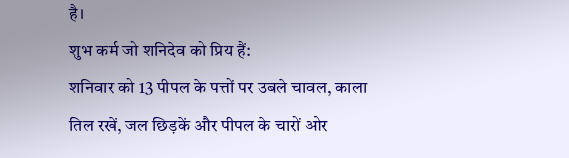है।
शुभ कर्म जो शनिदेव को प्रिय हैं:
शनिवार को 13 पीपल के पत्तों पर उबले चावल, काला तिल रखें, जल छिड़कें और पीपल के चारों ओर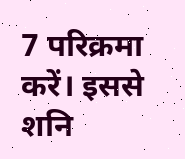7 परिक्रमा करें। इससे शनि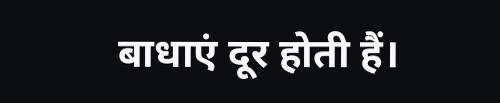बाधाएं दूर होती हैं।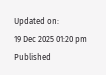Updated on:
19 Dec 2025 01:20 pm
Published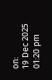on:
19 Dec 2025 01:20 pm